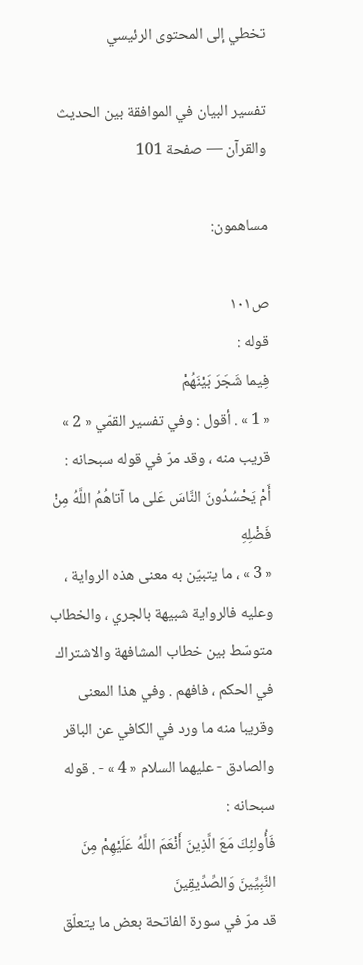تخطي إلى المحتوى الرئيسي

تفسير البيان في الموافقة بين الحديث والقرآن — صفحة 101

مساهمون:

ص١٠١
قوله :
فِيما شَجَرَ بَيْنَهُمْ
« 1 » . أقول : وفي تفسير القمّي « 2 » قريب منه ، وقد مرّ في قوله سبحانه :
أَمْ يَحْسُدُونَ النَّاسَ عَلى ما آتاهُمُ اللَّهُ مِنْ فَضْلِهِ
« 3 » ، ما يتبيّن به معنى هذه الرواية ، وعليه فالرواية شبيهة بالجري ، والخطاب متوسّط بين خطاب المشافهة والاشتراك في الحكم ، فافهم . وفي هذا المعنى وقريبا منه ما ورد في الكافي عن الباقر والصادق - عليهما السلام « 4 » - . قوله سبحانه :
فَأُولئِكَ مَعَ الَّذِينَ أَنْعَمَ اللَّهُ عَلَيْهِمْ مِنَ النَّبِيِّينَ وَالصِّدِّيقِينَ
قد مرّ في سورة الفاتحة بعض ما يتعلّق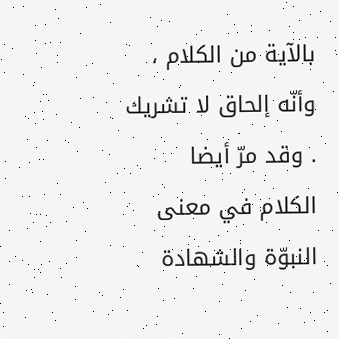بالآية من الكلام ، وأنّه إلحاق لا تشريك . وقد مرّ أيضا الكلام في معنى النبوّة والشهادة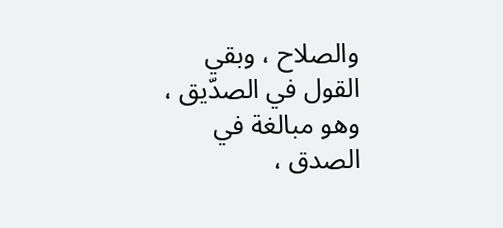والصلاح ، وبقي القول في الصدّيق ، وهو مبالغة في الصدق ،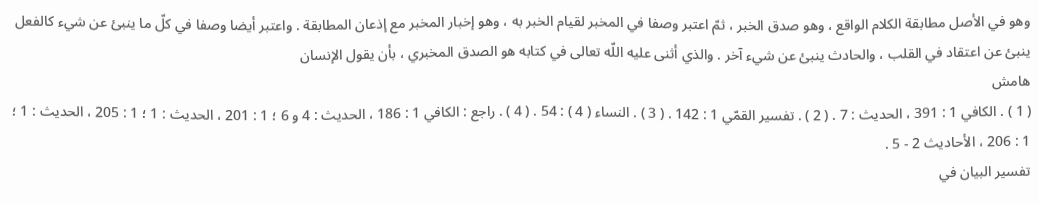وهو في الأصل مطابقة الكلام الواقع ، وهو صدق الخبر ، ثمّ اعتبر وصفا في المخبر لقيام الخبر به ، وهو إخبار المخبر مع إذعان المطابقة . واعتبر أيضا وصفا في كلّ ما ينبئ عن شيء كالفعل ينبئ عن اعتقاد في القلب ، والحادث ينبئ عن شيء آخر . والذي أثنى عليه اللّه تعالى في كتابه هو الصدق المخبري ، بأن يقول الإنسان
هامش
( 1 ) . الكافي 1 : 391 ، الحديث : 7 . ( 2 ) . تفسير القمّي 1 : 142 . ( 3 ) . النساء ( 4 ) : 54 . ( 4 ) . راجع : الكافي 1 : 186 ، الحديث : 4 و 6 ؛ 1 : 201 ، الحديث : 1 ؛ 1 : 205 ، الحديث : 1 ؛ 1 : 206 ، الأحاديث 2 - 5 .
تفسير البيان في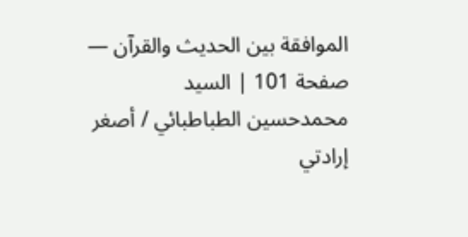الموافقة بين الحديث والقرآن — صفحة 101 | السيد محمدحسين الطباطبائي / أصغر إرادتي